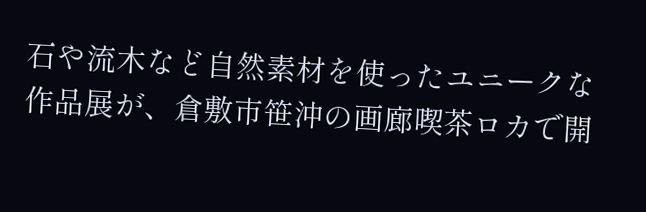石や流木など自然素材を使ったユニークな作品展が、倉敷市笹沖の画廊喫茶ロカで開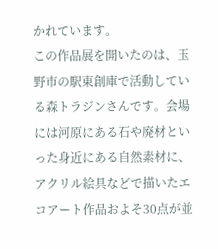かれています。
この作品展を開いたのは、玉野市の駅東創庫で活動している森トラジンさんです。会場には河原にある石や廃材といった身近にある自然素材に、アクリル絵具などで描いたエコアート作品およそ30点が並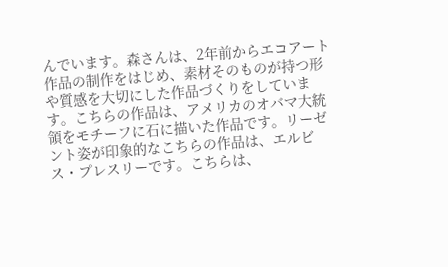んでいます。森さんは、2年前からエコアート作品の制作をはじめ、素材そのものが持つ形や質感を大切にした作品づくりをしています。こちらの作品は、アメリカのオバマ大統領をモチーフに石に描いた作品です。リーゼント姿が印象的なこちらの作品は、エルビス・プレスリーです。こちらは、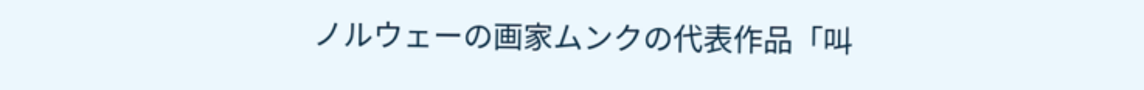ノルウェーの画家ムンクの代表作品「叫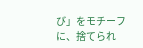び」をモチーフに、捨てられ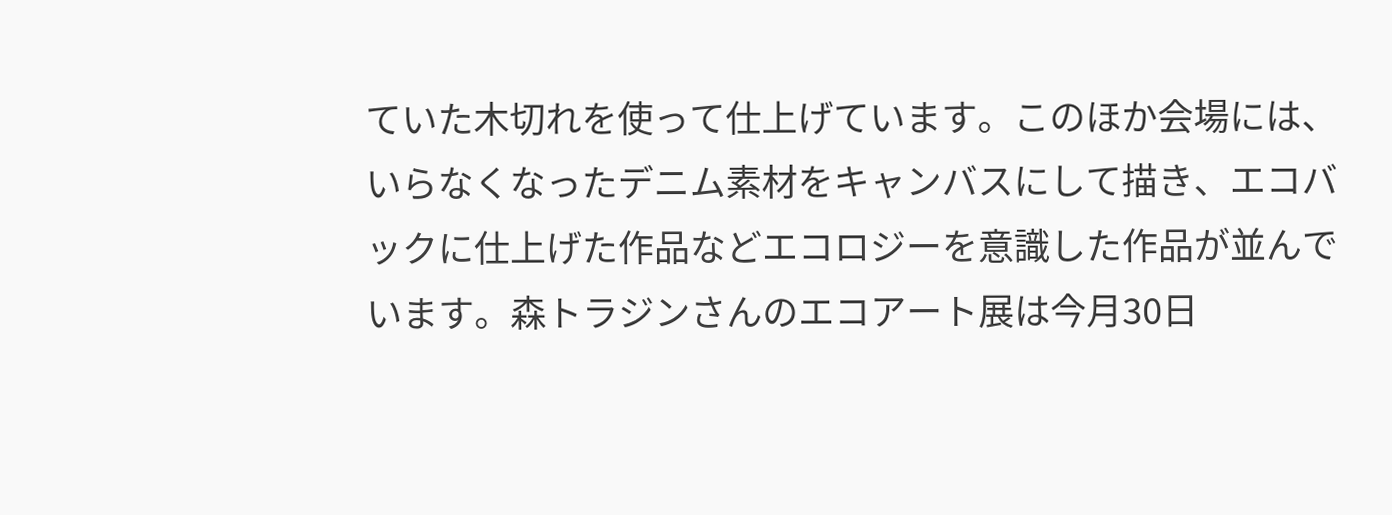ていた木切れを使って仕上げています。このほか会場には、いらなくなったデニム素材をキャンバスにして描き、エコバックに仕上げた作品などエコロジーを意識した作品が並んでいます。森トラジンさんのエコアート展は今月30日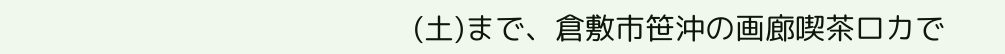(土)まで、倉敷市笹沖の画廊喫茶ロカで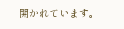開かれています。